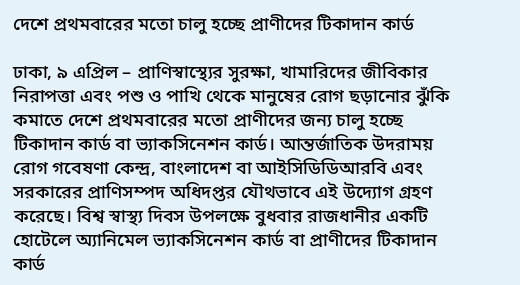দেশে প্রথমবারের মতো চালু হচ্ছে প্রাণীদের টিকাদান কার্ড

ঢাকা, ৯ এপ্রিল – প্রাণিস্বাস্থ্যের সুরক্ষা, খামারিদের জীবিকার নিরাপত্তা এবং পশু ও পাখি থেকে মানুষের রোগ ছড়ানোর ঝুঁকি কমাতে দেশে প্রথমবারের মতো প্রাণীদের জন্য চালু হচ্ছে টিকাদান কার্ড বা ভ্যাকসিনেশন কার্ড। আন্তর্জাতিক উদরাময় রোগ গবেষণা কেন্দ্র, বাংলাদেশ বা আইসিডিডিআরবি এবং সরকারের প্রাণিসম্পদ অধিদপ্তর যৌথভাবে এই উদ্যোগ গ্রহণ করেছে। বিশ্ব স্বাস্থ্য দিবস উপলক্ষে বুধবার রাজধানীর একটি হোটেলে অ্যানিমেল ভ্যাকসিনেশন কার্ড বা প্রাণীদের টিকাদান কার্ড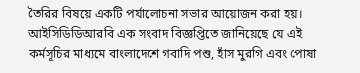তৈরির বিষয়ে একটি পর্যালোচনা সভার আয়োজন করা হয়।
আইসিডিডিআরবি এক সংবাদ বিজ্ঞপ্তিতে জানিয়েছে যে এই কর্মসূচির মাধ্যমে বাংলাদেশে গবাদি পশু, হাঁস মুরগি এবং পোষা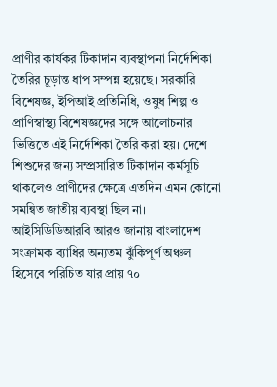প্রাণীর কার্যকর টিকাদান ব্যবস্থাপনা নির্দেশিকা তৈরির চূড়ান্ত ধাপ সম্পন্ন হয়েছে। সরকারি বিশেষজ্ঞ, ইপিআই প্রতিনিধি, ওষুধ শিল্প ও প্রাণিস্বাস্থ্য বিশেষজ্ঞদের সঙ্গে আলোচনার ভিত্তিতে এই নির্দেশিকা তৈরি করা হয়। দেশে শিশুদের জন্য সম্প্রসারিত টিকাদান কর্মসূচি থাকলেও প্রাণীদের ক্ষেত্রে এতদিন এমন কোনো সমন্বিত জাতীয় ব্যবস্থা ছিল না।
আইসিডিডিআরবি আরও জানায় বাংলাদেশ সংক্রামক ব্যাধির অন্যতম ঝুঁকিপূর্ণ অঞ্চল হিসেবে পরিচিত যার প্রায় ৭০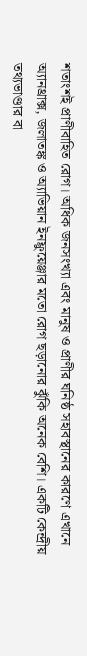শতাংশই প্রাণীবাহিত রোগ। অধিক জনসংখ্যা এবং মানুষ ও প্রাণীর ঘনিষ্ঠ সহাবস্থানের কারণে এখানে অ্যানথ্রাক্স, জলাতঙ্ক ও অ্যাভিয়ান ইনফ্লুয়েঞ্জার মতো রোগ ছড়ানোর ঝুঁকি অনেক বেশি। একটি কেন্দ্রীয় তথ্যভাণ্ডার বা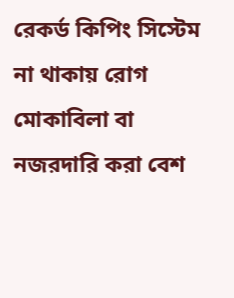রেকর্ড কিপিং সিস্টেম না থাকায় রোগ মোকাবিলা বা নজরদারি করা বেশ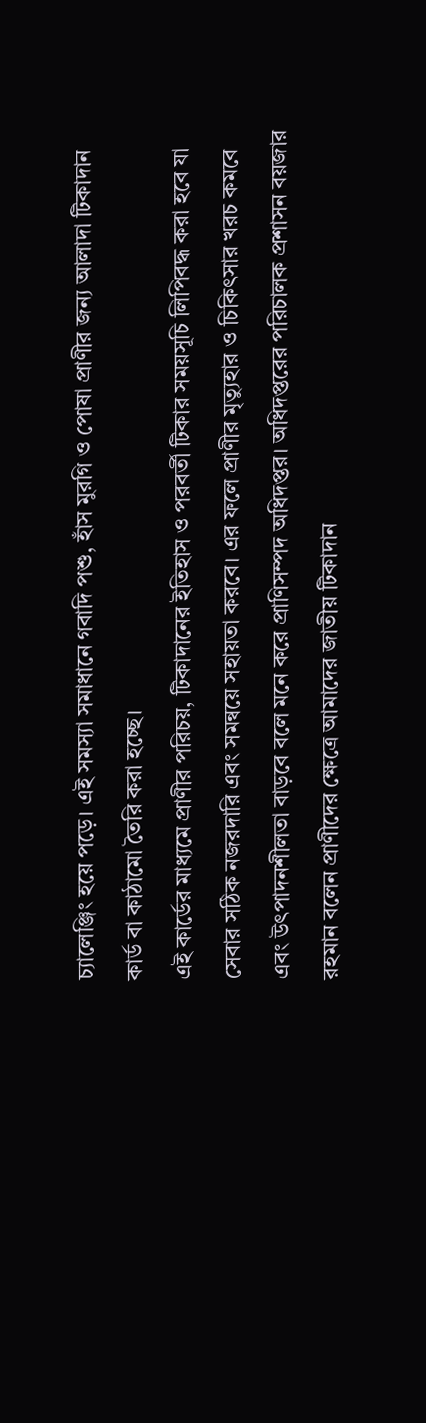চ্যালেঞ্জিং হয়ে পড়ে। এই সমস্যা সমাধানে গবাদি পশু, হাঁস মুরগি ও পোষা প্রাণীর জন্য আলাদা টিকাদান কার্ড বা কাঠামো তৈরি করা হচ্ছে।
এই কার্ডের মাধ্যমে প্রাণীর পরিচয়, টিকাদানের ইতিহাস ও পরবর্তী টিকার সময়সূচি লিপিবদ্ধ করা হবে যা সেবার সঠিক নজরদারি এবং সমন্বয়ে সহায়তা করবে। এর ফলে প্রাণীর মৃত্যুহার ও চিকিৎসার খরচ কমবে এবং উৎপাদনশীলতা বাড়বে বলে মনে করে প্রাণিসম্পদ অধিদপ্তর। অধিদপ্তরের পরিচালক প্রশাসন বয়জার রহমান বলেন প্রাণীদের ক্ষেত্রে আমাদের জাতীয় টিকাদান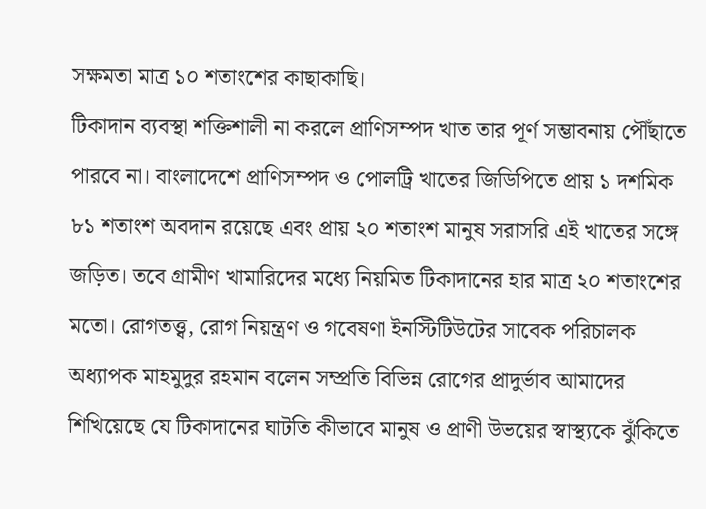সক্ষমতা মাত্র ১০ শতাংশের কাছাকাছি।
টিকাদান ব্যবস্থা শক্তিশালী না করলে প্রাণিসম্পদ খাত তার পূর্ণ সম্ভাবনায় পৌঁছাতে পারবে না। বাংলাদেশে প্রাণিসম্পদ ও পোলট্রি খাতের জিডিপিতে প্রায় ১ দশমিক ৮১ শতাংশ অবদান রয়েছে এবং প্রায় ২০ শতাংশ মানুষ সরাসরি এই খাতের সঙ্গে জড়িত। তবে গ্রামীণ খামারিদের মধ্যে নিয়মিত টিকাদানের হার মাত্র ২০ শতাংশের মতো। রোগতত্ত্ব, রোগ নিয়ন্ত্রণ ও গবেষণা ইনস্টিটিউটের সাবেক পরিচালক অধ্যাপক মাহমুদুর রহমান বলেন সম্প্রতি বিভিন্ন রোগের প্রাদুর্ভাব আমাদের শিখিয়েছে যে টিকাদানের ঘাটতি কীভাবে মানুষ ও প্রাণী উভয়ের স্বাস্থ্যকে ঝুঁকিতে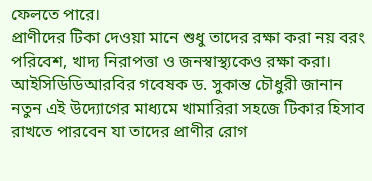ফেলতে পারে।
প্রাণীদের টিকা দেওয়া মানে শুধু তাদের রক্ষা করা নয় বরং পরিবেশ, খাদ্য নিরাপত্তা ও জনস্বাস্থ্যকেও রক্ষা করা। আইসিডিডিআরবির গবেষক ড. সুকান্ত চৌধুরী জানান নতুন এই উদ্যোগের মাধ্যমে খামারিরা সহজে টিকার হিসাব রাখতে পারবেন যা তাদের প্রাণীর রোগ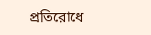প্রতিরোধে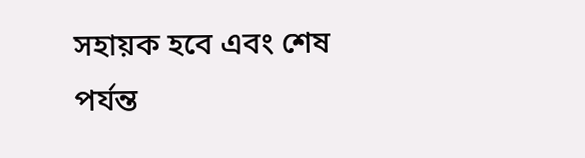সহায়ক হবে এবং শেষ পর্যন্ত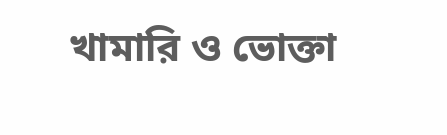খামারি ও ভোক্তা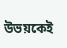উভয়কেই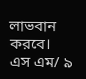লাভবান করবে।
এস এম/ ৯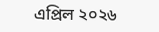এপ্রিল ২০২৬